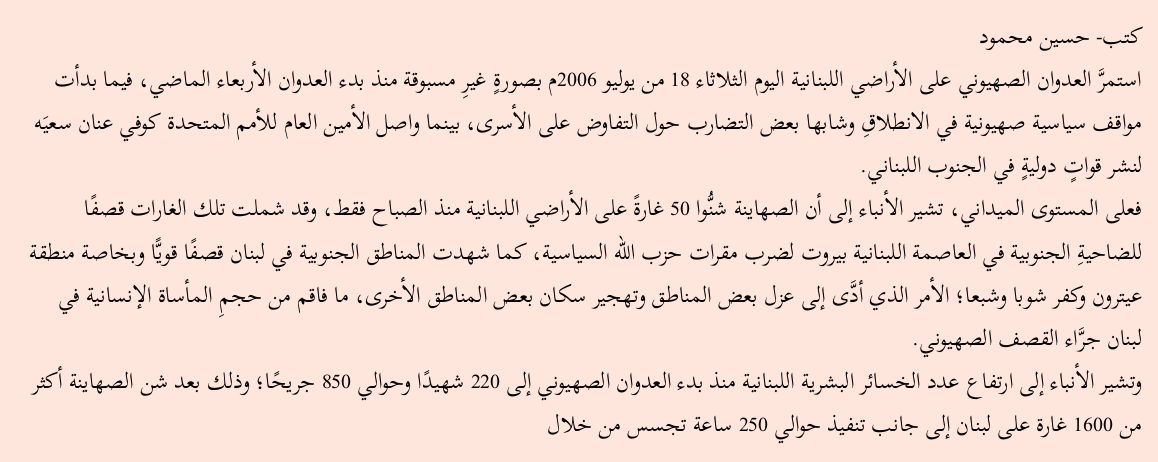كتب- حسين محمود
استمرَّ العدوان الصهيوني على الأراضي اللبنانية اليوم الثلاثاء 18 من يوليو 2006م بصورةٍ غيرِ مسبوقة منذ بدء العدوان الأربعاء الماضي، فيما بدأت مواقف سياسية صهيونية في الانطلاقِ وشابها بعض التضارب حول التفاوض على الأسرى، بينما واصل الأمين العام للأمم المتحدة كوفي عنان سعيَه لنشر قواتٍ دوليةٍ في الجنوب اللبناني.
فعلى المستوى الميداني، تشير الأنباء إلى أن الصهاينة شنُّوا 50 غارةً على الأراضي اللبنانية منذ الصباح فقط، وقد شملت تلك الغارات قصفًا للضاحيةِ الجنوبية في العاصمة اللبنانية بيروت لضرب مقرات حزب الله السياسية، كما شهدت المناطق الجنوبية في لبنان قصفًا قويًّا وبخاصة منطقة عيترون وكفر شوبا وشبعا؛ الأمر الذي أدَّى إلى عزل بعض المناطق وتهجير سكان بعض المناطق الأخرى، ما فاقم من حجمِ المأساة الإنسانية في لبنان جرَّاء القصف الصهيوني.
وتشير الأنباء إلى ارتفاع عدد الخسائر البشرية اللبنانية منذ بدء العدوان الصهيوني إلى 220 شهيدًا وحوالي 850 جريحًا؛ وذلك بعد شن الصهاينة أكثر من 1600 غارة على لبنان إلى جانب تنفيذ حوالي 250 ساعة تجسس من خلال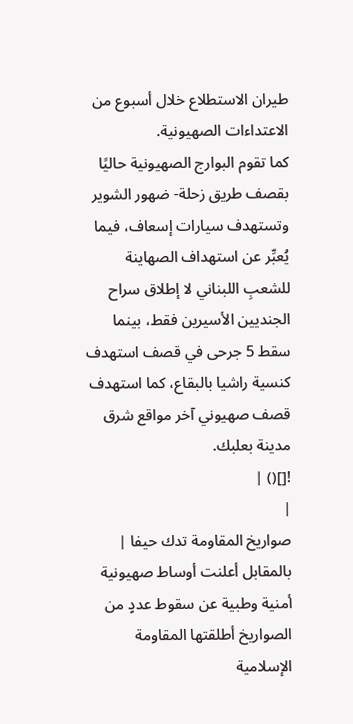طيران الاستطلاع خلال أسبوع من الاعتداءات الصهيونية.
كما تقوم البوارج الصهيونية حاليًا بقصف طريق زحلة- ضهور الشوير وتستهدف سيارات إسعاف، فيما يُعبِّر عن استهداف الصهاينة للشعبِ اللبناني لا إطلاق سراح الجنديين الأسيرين فقط، بينما سقط 5 جرحى في قصف استهدف كنسية راشيا بالبقاع، كما استهدف قصف صهيوني آخر مواقع شرق مدينة بعلبك.
![]() |
|
صواريخ المقاومة تدك حيفا |
بالمقابل أعلنت أوساط صهيونية أمنية وطبية عن سقوط عددٍ من الصواريخ أطلقتها المقاومة الإسلامية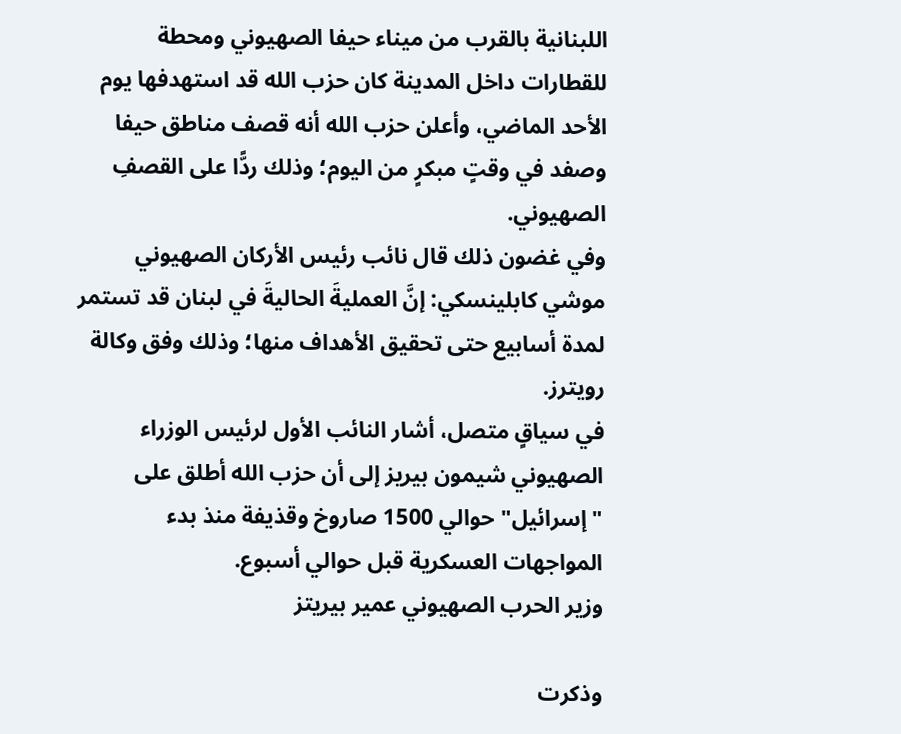اللبنانية بالقرب من ميناء حيفا الصهيوني ومحطة للقطارات داخل المدينة كان حزب الله قد استهدفها يوم الأحد الماضي، وأعلن حزب الله أنه قصف مناطق حيفا وصفد في وقتٍ مبكرٍ من اليوم؛ وذلك ردًّا على القصفِ الصهيوني.
وفي غضون ذلك قال نائب رئيس الأركان الصهيوني موشي كابلينسكي: إنَّ العمليةَ الحاليةَ في لبنان قد تستمر لمدة أسابيع حتى تحقيق الأهداف منها؛ وذلك وفق وكالة رويترز.
في سياقٍ متصل، أشار النائب الأول لرئيس الوزراء الصهيوني شيمون بيريز إلى أن حزب الله أطلق على "إسرائيل" حوالي 1500 صاروخ وقذيفة منذ بدء المواجهات العسكرية قبل حوالي أسبوع.
وزير الحرب الصهيوني عمير بيريتز

وذكرت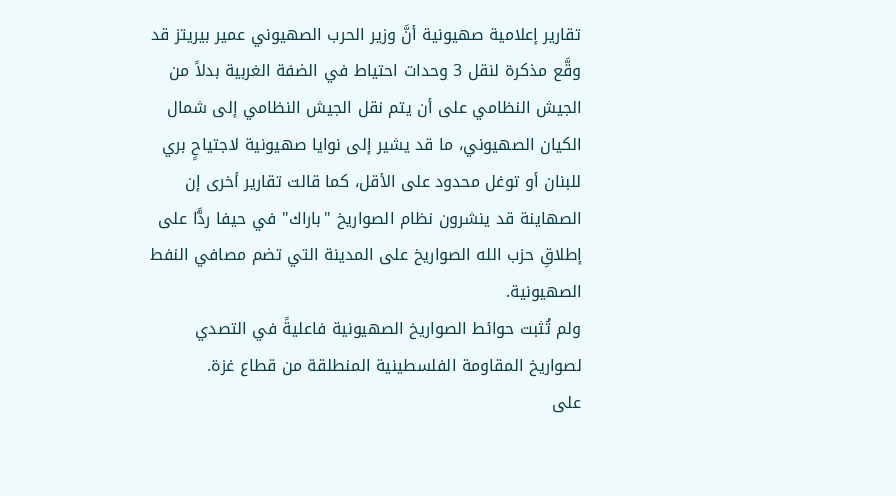تقارير إعلامية صهيونية أنَّ وزير الحرب الصهيوني عمير بيريتز قد وقَّع مذكرة لنقل 3 وحدات احتياط في الضفة الغربية بدلاً من الجيش النظامي على أن يتم نقل الجيش النظامي إلى شمال الكيان الصهيوني، ما قد يشير إلى نوايا صهيونية لاجتياحٍ بري للبنان أو توغل محدود على الأقل، كما قالت تقارير أخرى إن الصهاينة قد ينشرون نظام الصواريخ "باراك" في حيفا ردًّا على إطلاقِ حزب الله الصواريخ على المدينة التي تضم مصافي النفط الصهيونية.
ولم تُثبت حوائط الصواريخ الصهيونية فاعليةً في التصدي لصواريخ المقاومة الفلسطينية المنطلقة من قطاع غزة.
على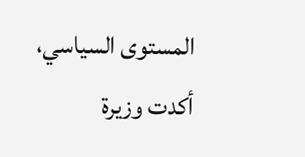المستوى السياسي، أكدت وزيرة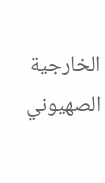الخارجية الصهيوني